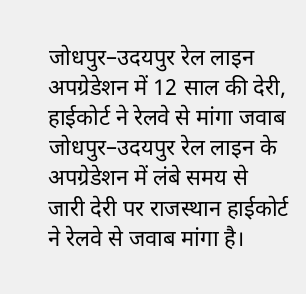जोधपुर–उदयपुर रेल लाइन अपग्रेडेशन में 12 साल की देरी, हाईकोर्ट ने रेलवे से मांगा जवाब
जोधपुर–उदयपुर रेल लाइन के अपग्रेडेशन में लंबे समय से जारी देरी पर राजस्थान हाईकोर्ट ने रेलवे से जवाब मांगा है।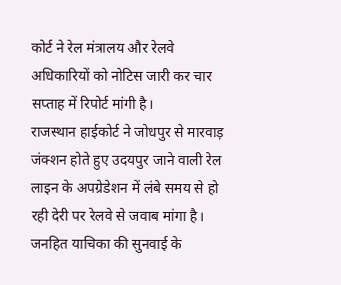कोर्ट ने रेल मंत्रालय और रेलवे अधिकारियों को नोटिस जारी कर चार सप्ताह में रिपोर्ट मांगी है।
राजस्थान हाईकोर्ट ने जोधपुर से मारवाड़ जंक्शन होते हुए उदयपुर जाने वाली रेल लाइन के अपग्रेडेशन में लंबे समय से हो रही देरी पर रेलवे से जवाब मांगा है। जनहित याचिका की सुनवाई के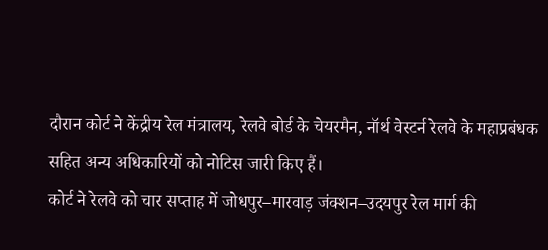दौरान कोर्ट ने केंद्रीय रेल मंत्रालय, रेलवे बोर्ड के चेयरमैन, नॉर्थ वेस्टर्न रेलवे के महाप्रबंधक सहित अन्य अधिकारियों को नोटिस जारी किए हैं।
कोर्ट ने रेलवे को चार सप्ताह में जोधपुर–मारवाड़ जंक्शन–उदयपुर रेल मार्ग की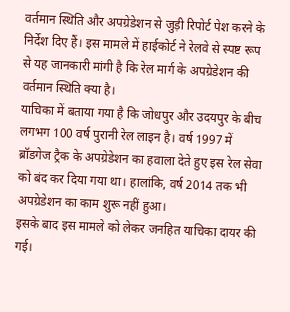वर्तमान स्थिति और अपग्रेडेशन से जुड़ी रिपोर्ट पेश करने के निर्देश दिए हैं। इस मामले में हाईकोर्ट ने रेलवे से स्पष्ट रूप से यह जानकारी मांगी है कि रेल मार्ग के अपग्रेडेशन की वर्तमान स्थिति क्या है।
याचिका में बताया गया है कि जोधपुर और उदयपुर के बीच लगभग 100 वर्ष पुरानी रेल लाइन है। वर्ष 1997 में ब्रॉडगेज ट्रैक के अपग्रेडेशन का हवाला देते हुए इस रेल सेवा को बंद कर दिया गया था। हालांकि, वर्ष 2014 तक भी अपग्रेडेशन का काम शुरू नहीं हुआ।
इसके बाद इस मामले को लेकर जनहित याचिका दायर की गई।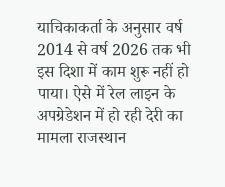याचिकाकर्ता के अनुसार वर्ष 2014 से वर्ष 2026 तक भी इस दिशा में काम शुरू नहीं हो पाया। ऐसे में रेल लाइन के अपग्रेडेशन में हो रही देरी का मामला राजस्थान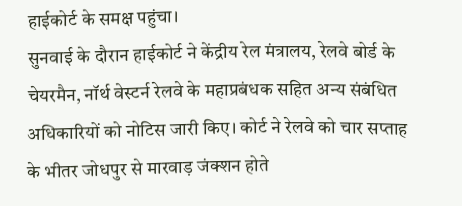हाईकोर्ट के समक्ष पहुंचा।
सुनवाई के दौरान हाईकोर्ट ने केंद्रीय रेल मंत्रालय, रेलवे बोर्ड के चेयरमैन, नॉर्थ वेस्टर्न रेलवे के महाप्रबंधक सहित अन्य संबंधित अधिकारियों को नोटिस जारी किए। कोर्ट ने रेलवे को चार सप्ताह के भीतर जोधपुर से मारवाड़ जंक्शन होते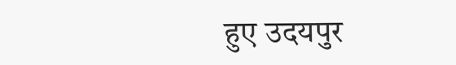हुए उदयपुर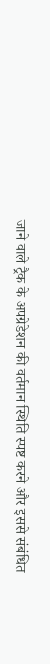जाने वाले ट्रैक के अपग्रेडेशन की वर्तमान स्थिति स्पष्ट करने और इससे संबंधित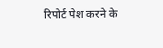रिपोर्ट पेश करने के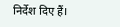निर्देश दिए हैं।